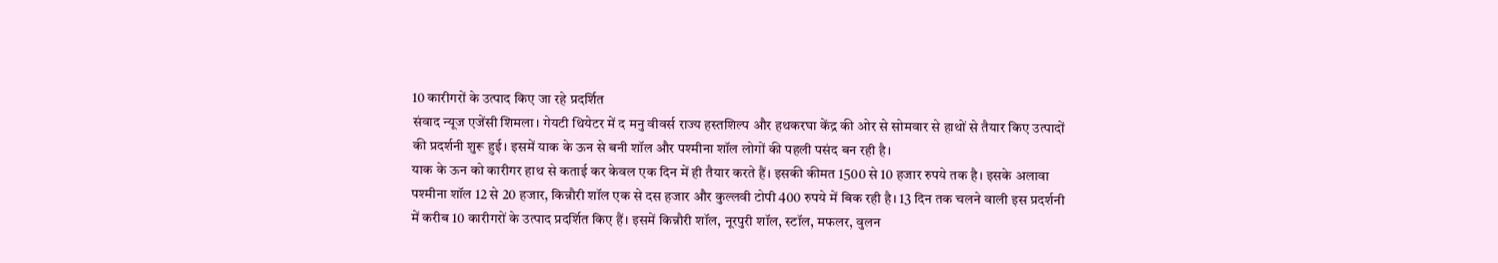10 कारीगरों के उत्पाद किए जा रहे प्रदर्शित
संवाद न्यूज एजेंसी शिमला। गेयटी थियेटर में द मनु वीवर्स राज्य हस्तशिल्प और हथकरघा केंद्र की ओर से सोमवार से हाथों से तैयार किए उत्पादों की प्रदर्शनी शुरू हुई। इसमें याक के ऊन से बनी शॉल और पश्मीना शॉल लोगों की पहली पसंद बन रही है।
याक के ऊन को कारीगर हाथ से कताई कर केवल एक दिन में ही तैयार करते हैं। इसकी कीमत 1500 से 10 हजार रुपये तक है। इसके अलावा पश्मीना शॉल 12 से 20 हजार, किन्नौरी शॉल एक से दस हजार और कुल्लवी टोपी 400 रुपये में बिक रही है। 13 दिन तक चलने वाली इस प्रदर्शनी में करीब 10 कारीगरों के उत्पाद प्रदर्शित किए हैं। इसमें किन्नौरी शॉल, नूरपुरी शॉल, स्टॉल, मफलर, वुलन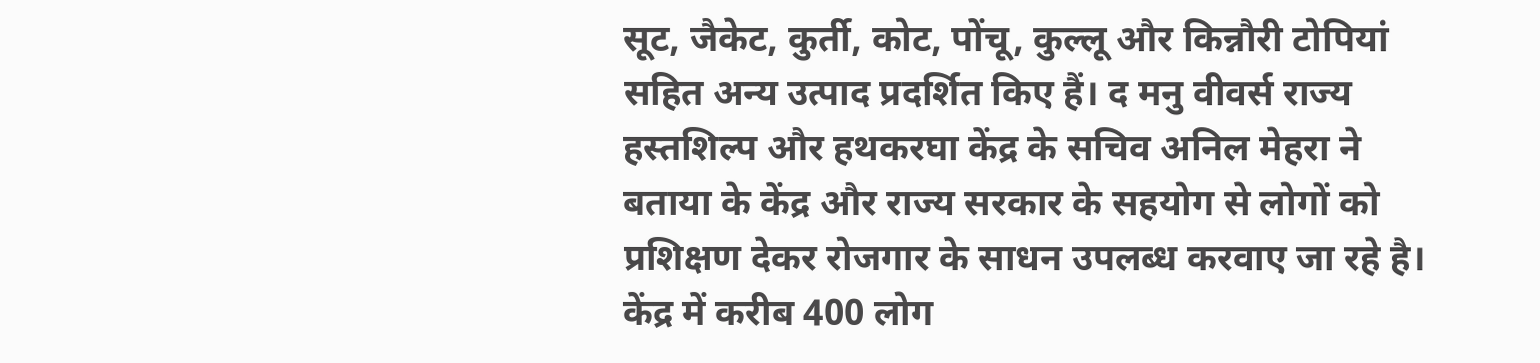सूट, जैकेट, कुर्ती, कोट, पोंचू, कुल्लू और किन्नौरी टोपियां सहित अन्य उत्पाद प्रदर्शित किए हैं। द मनु वीवर्स राज्य हस्तशिल्प और हथकरघा केंद्र के सचिव अनिल मेहरा ने बताया के केंद्र और राज्य सरकार के सहयोग से लोगों को प्रशिक्षण देकर रोजगार के साधन उपलब्ध करवाए जा रहे है। केंद्र में करीब 400 लोग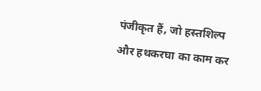पंजीकृत हैं, जो हस्तशिल्प और हथकरघा का काम कर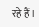रहे हैं।